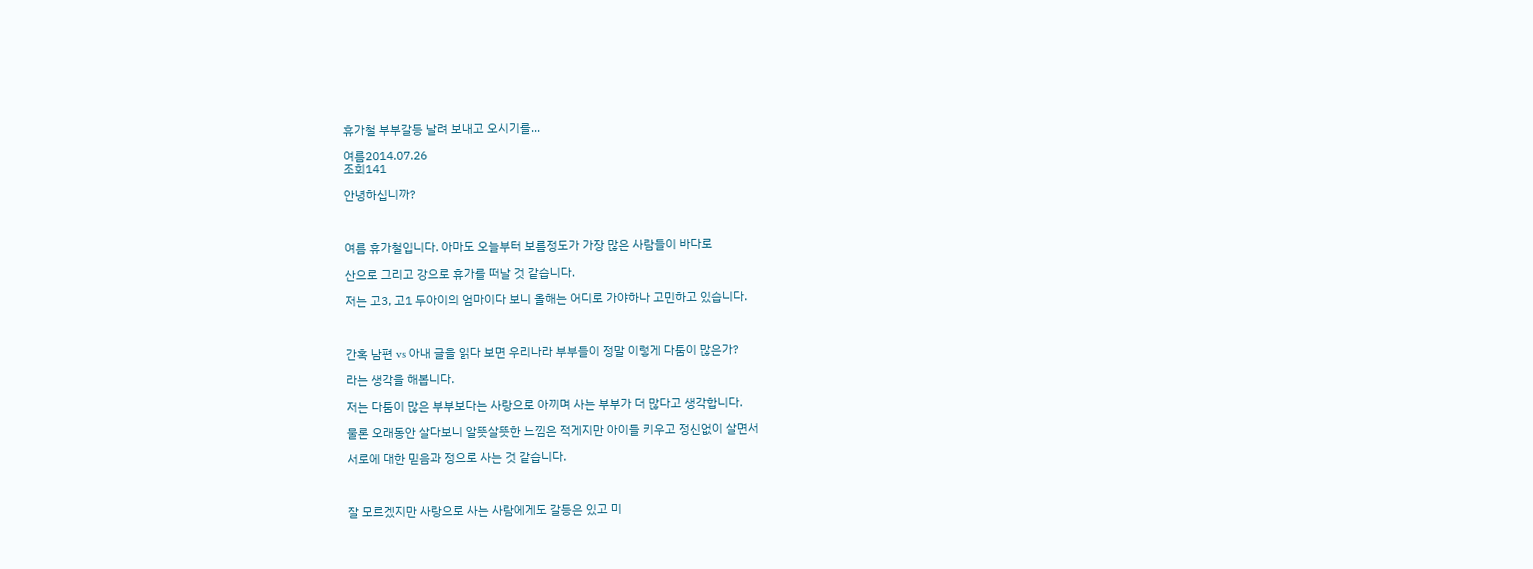휴가철 부부갈등 날려 보내고 오시기를...

여름2014.07.26
조회141

안녕하십니까?



여름 휴가철입니다. 아마도 오늘부터 보름정도가 가장 많은 사람들이 바다로

산으로 그리고 강으로 휴가를 떠날 것 같습니다.

저는 고3, 고1 두아이의 엄마이다 보니 올해는 어디로 가야하나 고민하고 있습니다.



간혹 남편 vs 아내 글을 읽다 보면 우리나라 부부들이 정말 이렇게 다툼이 많은가?

라는 생각을 해봅니다.

저는 다툼이 많은 부부보다는 사랑으로 아끼며 사는 부부가 더 많다고 생각합니다.

물론 오래동안 살다보니 알뜻살뜻한 느낌은 적게지만 아이들 키우고 정신없이 살면서

서로에 대한 믿음과 정으로 사는 것 같습니다.



잘 모르겠지만 사랑으로 사는 사람에게도 갈등은 있고 미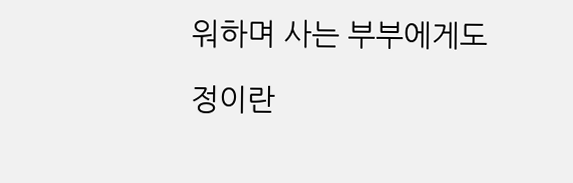워하며 사는 부부에게도

정이란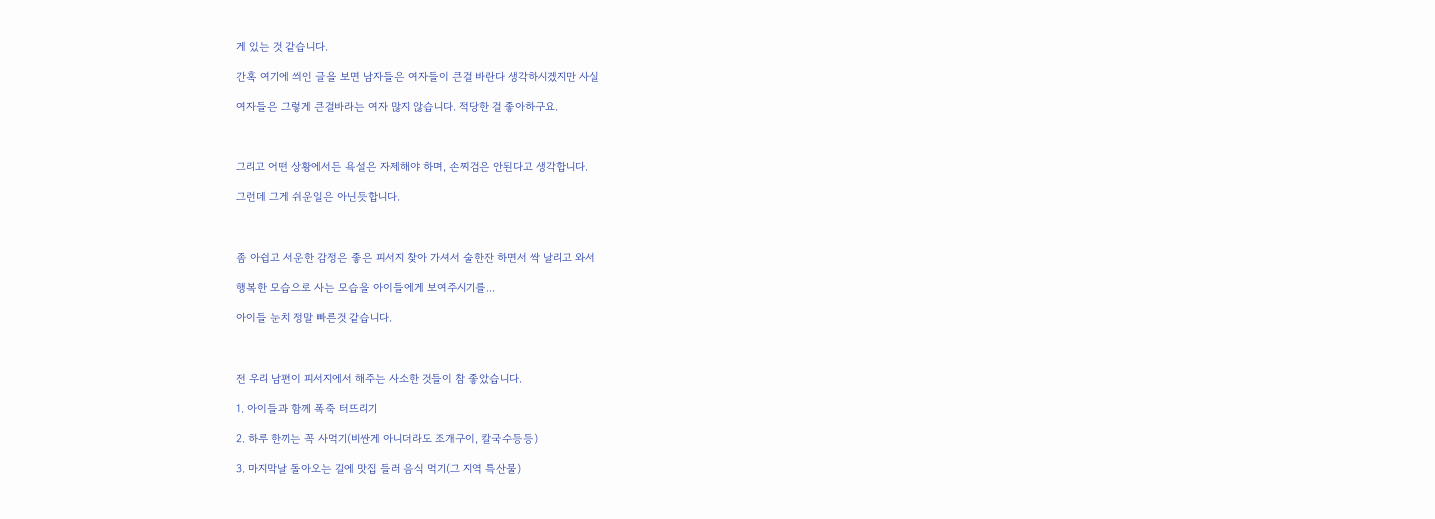게 있는 것 같습니다.

간혹 여기에 씌인 글을 보면 남자들은 여자들이 큰걸 바란다 생각하시겠지만 사실

여자들은 그렇게 큰걸바라는 여자 많지 않습니다. 적당한 걸 좋아하구요.



그리고 어떤 상황에서든 욕설은 자제해야 하며, 손찌검은 안된다고 생각합니다.

그런데 그게 쉬운일은 아닌듯합니다.



좀 아쉽고 서운한 감정은 좋은 피서지 찾아 가셔서 술한잔 하면서 싹 날리고 와서

행복한 모습으로 사는 모습을 아이들에게 보여주시기를...

아이들 눈치 정말 빠른것 같습니다.



전 우리 남편이 피서지에서 해주는 사소한 것들이 참 좋았습니다.

1. 아이들과 함께 폭죽 터뜨리기

2. 하루 한끼는 꼭 사먹기(비싼게 아니더라도 조개구이, 칼국수등등)

3. 마지막날 돌아오는 길에 맛집 들러 음식 먹기(그 지역 특산물)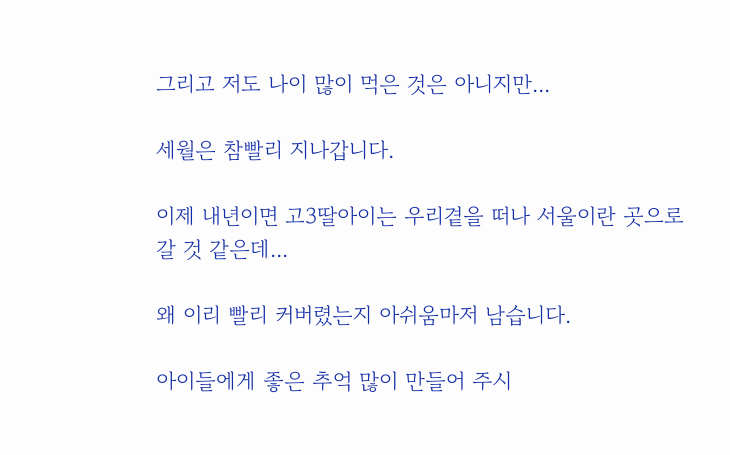그리고 저도 나이 많이 먹은 것은 아니지만...

세월은 참빨리 지나갑니다.

이제 내년이면 고3딸아이는 우리곁을 떠나 서울이란 곳으로 갈 것 같은데...

왜 이리 빨리 커버렸는지 아쉬움마저 남습니다.

아이들에게 좋은 추억 많이 만들어 주시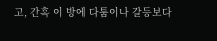고, 간혹 이 방에 다툼이나 갈등보다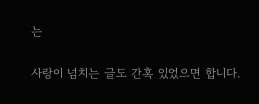는

사랑이 넘치는 글도 간혹 있었으면 합니다.